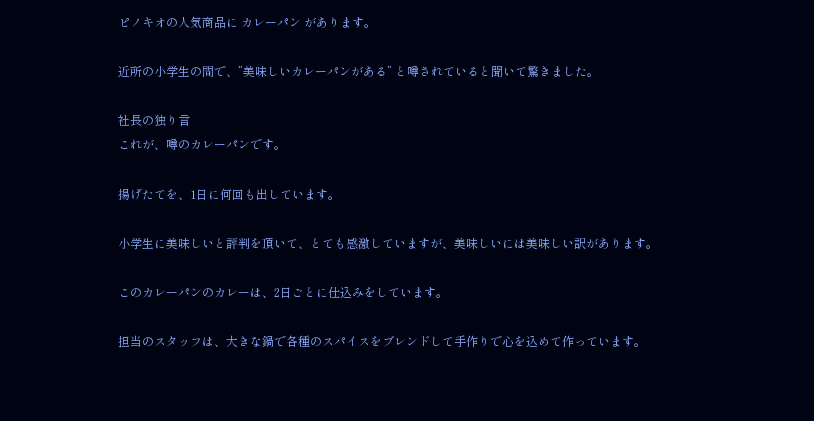ピノキオの人気商品に カレーパン があります。

近所の小学生の間で、”美味しいカレーパンがある” と噂されていると聞いて驚きました。

社長の独り言
これが、噂のカレーパンです。

揚げたてを、1日に何回も出しています。

小学生に美味しいと評判を頂いて、とても感激していますが、美味しいには美味しい訳があります。

このカレーパンのカレーは、2日ごとに仕込みをしています。

担当のスタッフは、大きな鍋で各種のスパイスをブレンドして手作りで心を込めて作っています。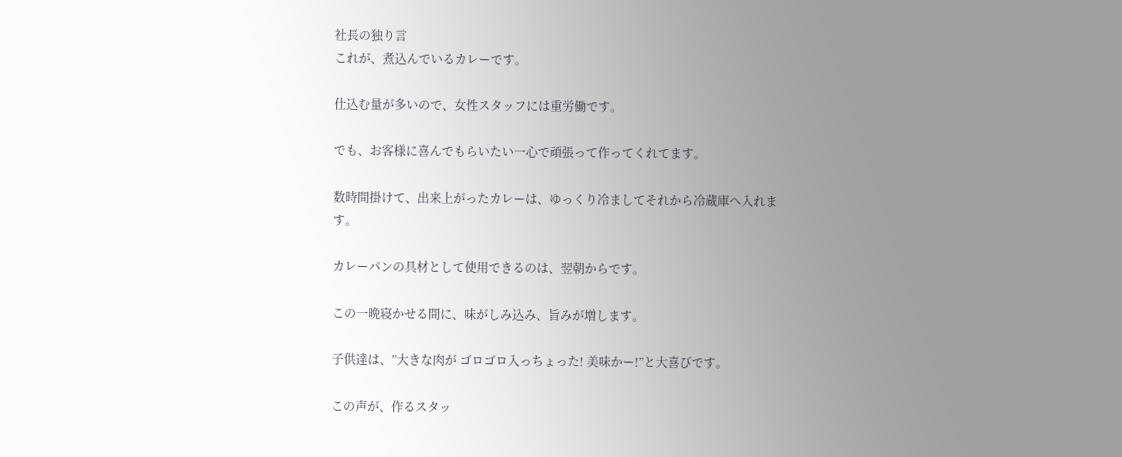社長の独り言
これが、煮込んでいるカレーです。

仕込む量が多いので、女性スタッフには重労働です。

でも、お客様に喜んでもらいたい一心で頑張って作ってくれてます。

数時間掛けて、出来上がったカレーは、ゆっくり冷ましてそれから冷蔵庫へ入れます。

カレーパンの具材として使用できるのは、翌朝からです。

この一晩寝かせる間に、味がしみ込み、旨みが増します。

子供達は、”大きな肉が ゴロゴロ入っちょった! 美味かー!”と大喜びです。

この声が、作るスタッ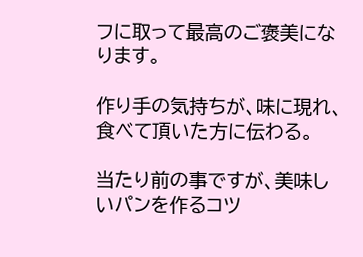フに取って最高のご褒美になります。

作り手の気持ちが、味に現れ、食べて頂いた方に伝わる。

当たり前の事ですが、美味しいパンを作るコツ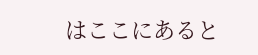はここにあると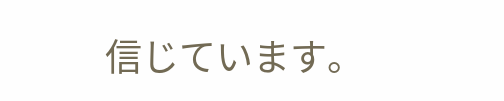信じています。